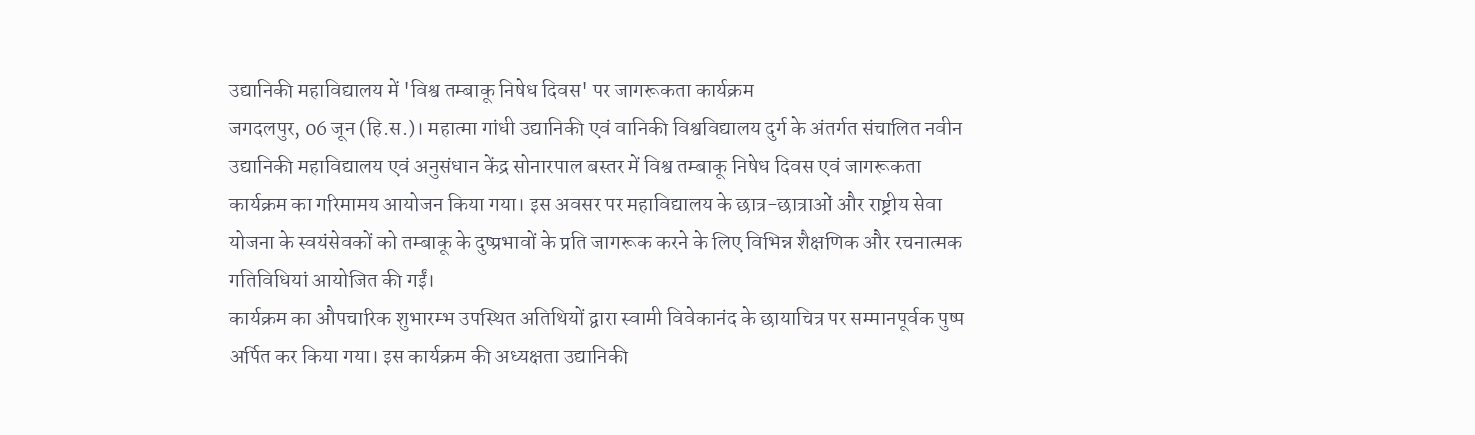उद्यानिकी महाविद्यालय में 'विश्व तम्बाकू निषेध दिवस' पर जागरूकता कार्यक्रम
जगदलपुर, 06 जून (हि.स.)। महात्मा गांधी उद्यानिकी एवं वानिकी विश्वविद्यालय दुर्ग के अंतर्गत संचालित नवीन उद्यानिकी महाविद्यालय एवं अनुसंधान केंद्र सोनारपाल बस्तर में विश्व तम्बाकू निषेध दिवस एवं जागरूकता कार्यक्रम का गरिमामय आयोजन किया गया। इस अवसर पर महाविद्यालय के छात्र-छात्राओं और राष्ट्रीय सेवा योजना के स्वयंसेवकों को तम्बाकू के दुष्प्रभावों के प्रति जागरूक करने के लिए विभिन्न शैक्षणिक और रचनात्मक गतिविधियां आयोजित की गईं।
कार्यक्रम का औपचारिक शुभारम्भ उपस्थित अतिथियों द्वारा स्वामी विवेकानंद के छायाचित्र पर सम्मानपूर्वक पुष्प अर्पित कर किया गया। इस कार्यक्रम की अध्यक्षता उद्यानिकी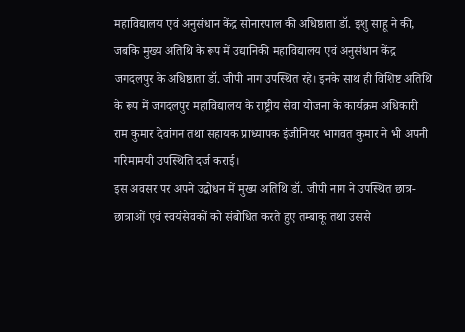महाविद्यालय एवं अनुसंधान केंद्र सोनारपाल की अधिष्ठाता डॉ. इशु साहू ने की, जबकि मुख्य अतिथि के रूप में उद्यानिकी महाविद्यालय एवं अनुसंधान केंद्र जगदलपुर के अधिष्ठाता डॉ. जीपी नाग उपस्थित रहे। इनके साथ ही विशिष्ट अतिथि के रूप में जगदलपुर महाविद्यालय के राष्ट्रीय सेवा योजना के कार्यक्रम अधिकारी राम कुमार देवांगन तथा सहायक प्राध्यापक इंजीनियर भागवत कुमार ने भी अपनी गरिमामयी उपस्थिति दर्ज कराई।
इस अवसर पर अपने उद्बोधन में मुख्य अतिथि डॉ. जीपी नाग ने उपस्थित छात्र-छात्राओं एवं स्वयंसेवकों को संबोधित करते हुए तम्बाकू तथा उससे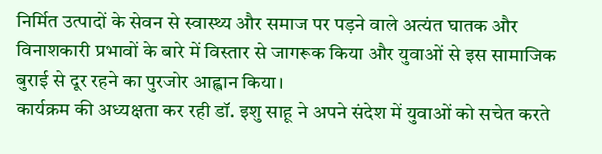निर्मित उत्पादों के सेवन से स्वास्थ्य और समाज पर पड़ने वाले अत्यंत घातक और विनाशकारी प्रभावों के बारे में विस्तार से जागरूक किया और युवाओं से इस सामाजिक बुराई से दूर रहने का पुरजोर आह्वान किया।
कार्यक्रम की अध्यक्षता कर रही डॉ. इशु साहू ने अपने संदेश में युवाओं को सचेत करते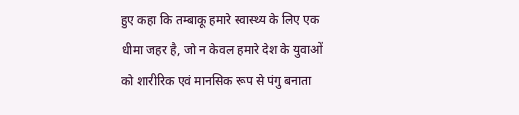हुए कहा कि तम्बाकू हमारे स्वास्थ्य के लिए एक धीमा जहर है, जो न केवल हमारे देश के युवाओं को शारीरिक एवं मानसिक रूप से पंगु बनाता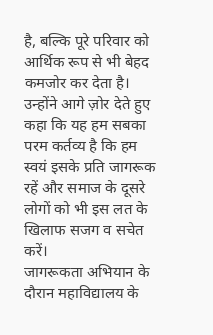है, बल्कि पूरे परिवार को आर्थिक रूप से भी बेहद कमजोर कर देता है। उन्होंने आगे ज़ोर देते हुए कहा कि यह हम सबका परम कर्तव्य है कि हम स्वयं इसके प्रति जागरूक रहें और समाज के दूसरे लोगों को भी इस लत के खिलाफ सजग व सचेत करें।
जागरूकता अभियान के दौरान महाविद्यालय के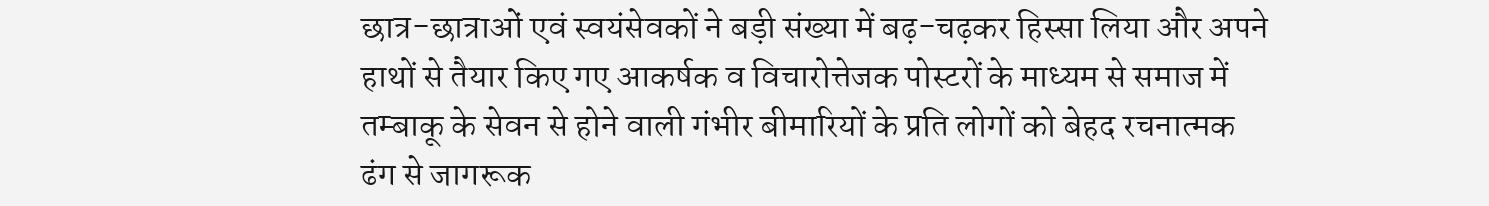छात्र-छात्राओं एवं स्वयंसेवकों ने बड़ी संख्या में बढ़-चढ़कर हिस्सा लिया और अपने हाथों से तैयार किए गए आकर्षक व विचारोत्तेजक पोस्टरों के माध्यम से समाज में तम्बाकू के सेवन से होने वाली गंभीर बीमारियों के प्रति लोगों को बेहद रचनात्मक ढंग से जागरूक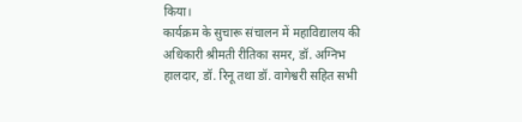किया।
कार्यक्रम के सुचारू संचालन में महाविद्यालय की अधिकारी श्रीमती रीतिका समर, डॉ. अग्निभ हालदार, डॉ. रिनू तथा डॉ. वागेश्वरी सहित सभी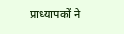प्राध्यापकों ने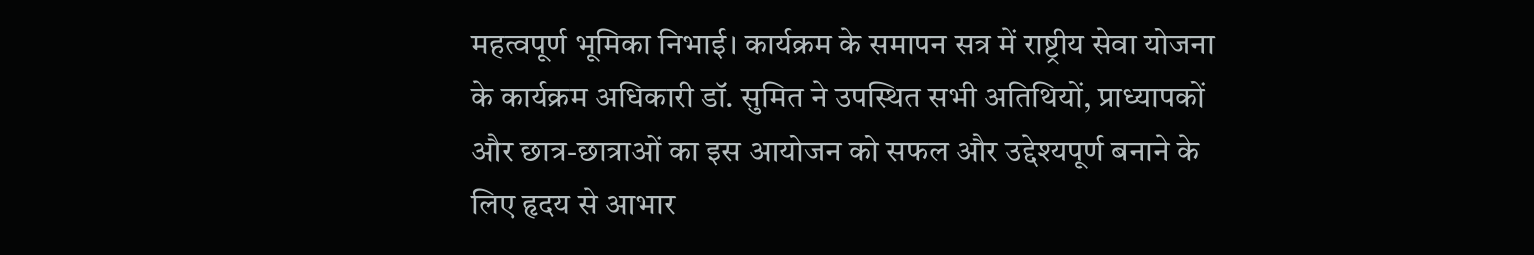महत्वपूर्ण भूमिका निभाई। कार्यक्रम के समापन सत्र में राष्ट्रीय सेवा योजना के कार्यक्रम अधिकारी डॉ. सुमित ने उपस्थित सभी अतिथियों, प्राध्यापकों और छात्र-छात्राओं का इस आयोजन को सफल और उद्देश्यपूर्ण बनाने के लिए हृदय से आभार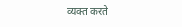व्यक्त करते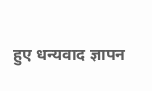हुए धन्यवाद ज्ञापन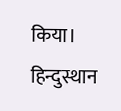किया।
हिन्दुस्थान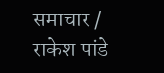समाचार / राकेश पांडे